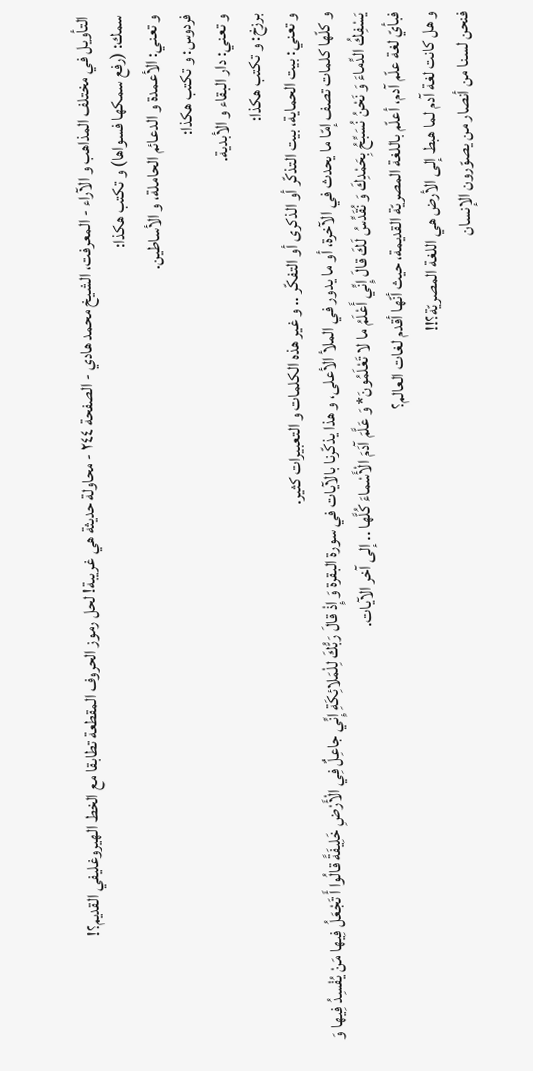التأويل في مختلف المذاهب و الآراء - المعرفت، الشيخ محمد هادي - الصفحة ٢٤٤ - محاولة حديثة هي غريبة! لحل رموز الحروف المقطعة تطابقا مع الخط الهيروغليفي القديم؟!
سمك: (رفع سمكها فسواها) و تكتب هكذا:
و تعني: الأعمدة و الدعائم الحاملة، و الأساطين.
فردوس: و تكتب هكذا:
و تعني: دار البقاء و الأبدية.
برزخ: و تكتب هكذا:
و تعني: بيت الحماية، بيت التذكّر أو الذكرى أو التفكّر .. و غير هذه الكلمات و التعبيرات كثير.
و كلّها كلمات تصف إمّا ما يحدث في الآخرة، أو ما يدور في الملأ الأعلى، و هذا يذكّرنا بالآيات في سورة البقرة وَ إِذْ قالَ رَبُّكَ لِلْمَلائِكَةِ إِنِّي جاعِلٌ فِي الْأَرْضِ خَلِيفَةً قالُوا أَ تَجْعَلُ فِيها مَنْ يُفْسِدُ فِيها وَ يَسْفِكُ الدِّماءَ وَ نَحْنُ نُسَبِّحُ بِحَمْدِكَ وَ نُقَدِّسُ لَكَ قالَ إِنِّي أَعْلَمُ ما لا تَعْلَمُونَ* وَ عَلَّمَ آدَمَ الْأَسْماءَ كُلَّها .. إلى آخر الآيات.
فبأيّ لغة علّم آدم، أعلّم باللغة المصريّة القديمة، حيث أنّها أقدم لغات العالم؟
و هل كانت لغة آدم لما هبط إلى الأرض هي اللغة المصريّة؟!!
فنحن لسنا من أنصار من يصوّرون الإنسان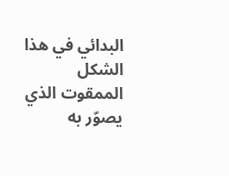البدائي في هذا الشكل الممقوت الذي يصوّر به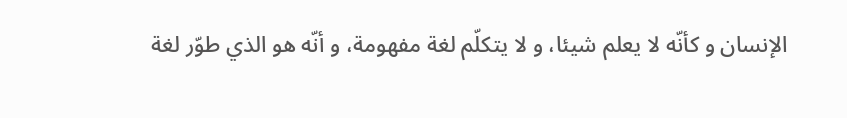الإنسان و كأنّه لا يعلم شيئا، و لا يتكلّم لغة مفهومة، و أنّه هو الذي طوّر لغة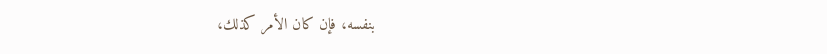بنفسه، فإن كان الأمر كذلك،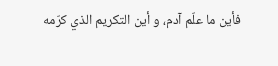فأين ما علّم آدم، و أين التكريم الذي كرّمه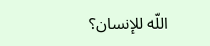اللّه للإنسان؟